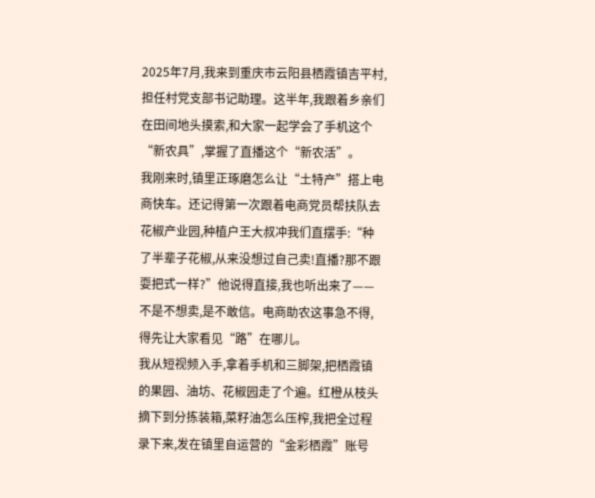2025年7月,我来到重庆市云阳县栖霞镇吉平村,担任村党支部书记助理。这半年,我跟着乡亲们在田间地头摸索,和大家一起学会了手机这个“新农具”,掌握了直播这个“新农活”。
我刚来时,镇里正琢磨怎么让“土特产”搭上电商快车。还记得第一次跟着电商党员帮扶队去花椒产业园,种植户王大叔冲我们直摆手:“种了半辈子花椒,从来没想过自己卖!直播?那不跟耍把式一样?”他说得直接,我也听出来了——不是不想卖,是不敢信。电商助农这事急不得,得先让大家看见“路”在哪儿。
我从短视频入手,拿着手机和三脚架,把栖霞镇的果园、油坊、花椒园走了个遍。红橙从枝头摘下到分拣装箱,菜籽油怎么压榨,我把全过程录下来,发在镇里自运营的“金彩栖霞”账号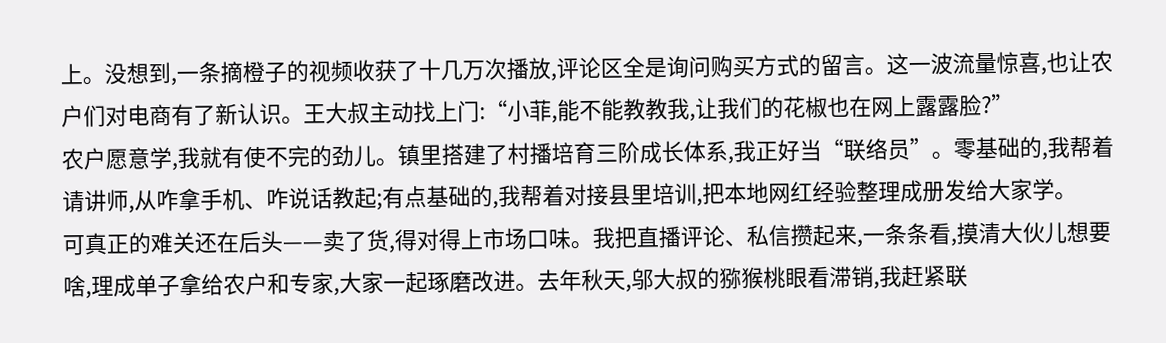上。没想到,一条摘橙子的视频收获了十几万次播放,评论区全是询问购买方式的留言。这一波流量惊喜,也让农户们对电商有了新认识。王大叔主动找上门:“小菲,能不能教教我,让我们的花椒也在网上露露脸?”
农户愿意学,我就有使不完的劲儿。镇里搭建了村播培育三阶成长体系,我正好当“联络员”。零基础的,我帮着请讲师,从咋拿手机、咋说话教起;有点基础的,我帮着对接县里培训,把本地网红经验整理成册发给大家学。
可真正的难关还在后头——卖了货,得对得上市场口味。我把直播评论、私信攒起来,一条条看,摸清大伙儿想要啥,理成单子拿给农户和专家,大家一起琢磨改进。去年秋天,邬大叔的猕猴桃眼看滞销,我赶紧联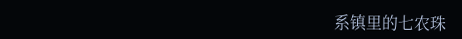系镇里的七农珠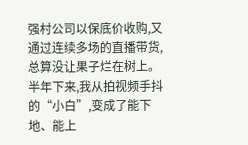强村公司以保底价收购,又通过连续多场的直播带货,总算没让果子烂在树上。
半年下来,我从拍视频手抖的“小白”,变成了能下地、能上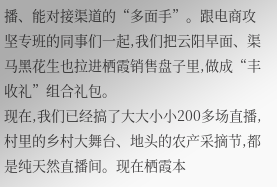播、能对接渠道的“多面手”。跟电商攻坚专班的同事们一起,我们把云阳早面、渠马黑花生也拉进栖霞销售盘子里,做成“丰收礼”组合礼包。
现在,我们已经搞了大大小小200多场直播,村里的乡村大舞台、地头的农产采摘节,都是纯天然直播间。现在栖霞本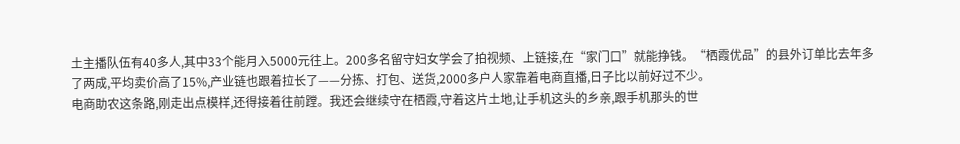土主播队伍有40多人,其中33个能月入5000元往上。200多名留守妇女学会了拍视频、上链接,在“家门口”就能挣钱。“栖霞优品”的县外订单比去年多了两成,平均卖价高了15%,产业链也跟着拉长了——分拣、打包、送货,2000多户人家靠着电商直播,日子比以前好过不少。
电商助农这条路,刚走出点模样,还得接着往前蹚。我还会继续守在栖霞,守着这片土地,让手机这头的乡亲,跟手机那头的世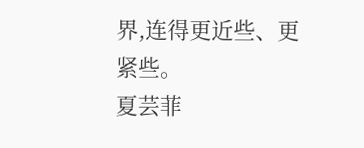界,连得更近些、更紧些。
夏芸菲